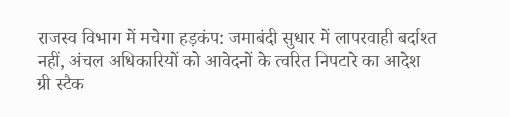राजस्व विभाग में मचेगा हड़कंप: जमाबंदी सुधार में लापरवाही बर्दाश्त नहीं, अंचल अधिकारियों को आवेदनों के त्वरित निपटारे का आदेश
ग्री स्टैक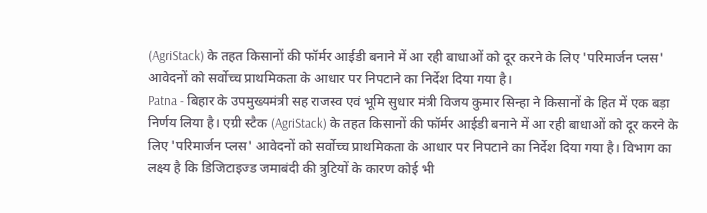(AgriStack) के तहत किसानों की फॉर्मर आईडी बनाने में आ रही बाधाओं को दूर करने के लिए 'परिमार्जन प्लस' आवेदनों को सर्वोच्च प्राथमिकता के आधार पर निपटाने का निर्देश दिया गया है।
Patna - बिहार के उपमुख्यमंत्री सह राजस्व एवं भूमि सुधार मंत्री विजय कुमार सिन्हा ने किसानों के हित में एक बड़ा निर्णय लिया है। एग्री स्टैक (AgriStack) के तहत किसानों की फॉर्मर आईडी बनाने में आ रही बाधाओं को दूर करने के लिए 'परिमार्जन प्लस' आवेदनों को सर्वोच्च प्राथमिकता के आधार पर निपटाने का निर्देश दिया गया है। विभाग का लक्ष्य है कि डिजिटाइज्ड जमाबंदी की त्रुटियों के कारण कोई भी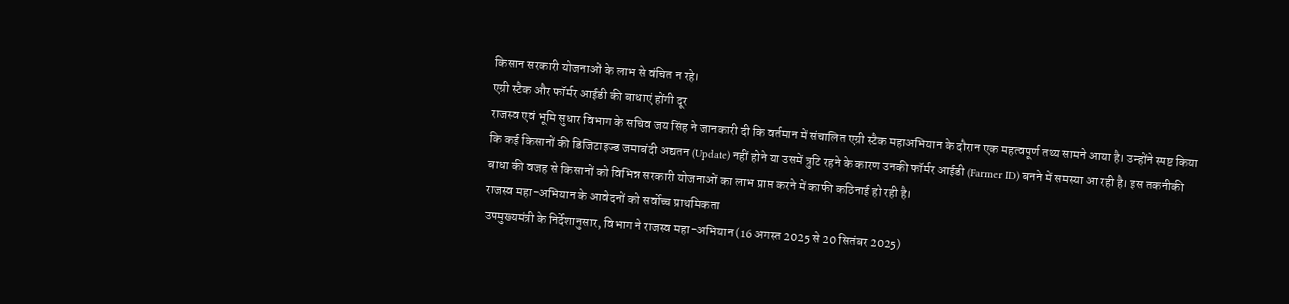किसान सरकारी योजनाओं के लाभ से वंचित न रहे।
एग्री स्टैक और फॉर्मर आईडी की बाधाएं होंगी दूर
राजस्व एवं भूमि सुधार विभाग के सचिव जय सिंह ने जानकारी दी कि वर्तमान में संचालित एग्री स्टैक महाअभियान के दौरान एक महत्वपूर्ण तथ्य सामने आया है। उन्होंने स्पष्ट किया कि कई किसानों की डिजिटाइज्ड जमाबंदी अद्यतन (Update) नहीं होने या उसमें त्रुटि रहने के कारण उनकी फॉर्मर आईडी (Farmer ID) बनने में समस्या आ रही है। इस तकनीकी बाधा की वजह से किसानों को विभिन्न सरकारी योजनाओं का लाभ प्राप्त करने में काफी कठिनाई हो रही है।
राजस्व महा-अभियान के आवेदनों को सर्वोच्च प्राथमिकता
उपमुख्यमंत्री के निर्देशानुसार, विभाग ने राजस्व महा-अभियान (16 अगस्त 2025 से 20 सितंबर 2025)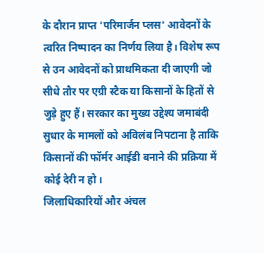के दौरान प्राप्त 'परिमार्जन प्लस' आवेदनों के त्वरित निष्पादन का निर्णय लिया है। विशेष रूप से उन आवेदनों को प्राथमिकता दी जाएगी जो सीधे तौर पर एग्री स्टैक या किसानों के हितों से जुड़े हुए हैं। सरकार का मुख्य उद्देश्य जमाबंदी सुधार के मामलों को अविलंब निपटाना है ताकि किसानों की फॉर्मर आईडी बनाने की प्रक्रिया में कोई देरी न हो।
जिलाधिकारियों और अंचल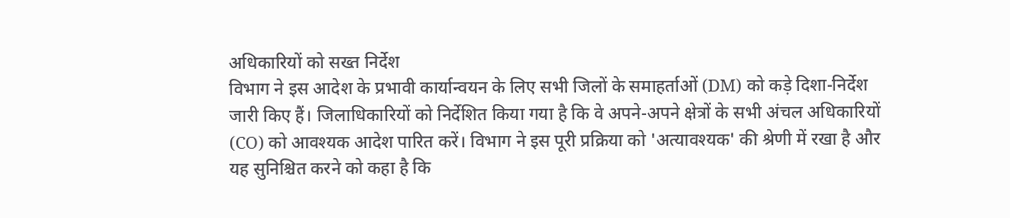अधिकारियों को सख्त निर्देश
विभाग ने इस आदेश के प्रभावी कार्यान्वयन के लिए सभी जिलों के समाहर्ताओं (DM) को कड़े दिशा-निर्देश जारी किए हैं। जिलाधिकारियों को निर्देशित किया गया है कि वे अपने-अपने क्षेत्रों के सभी अंचल अधिकारियों (CO) को आवश्यक आदेश पारित करें। विभाग ने इस पूरी प्रक्रिया को 'अत्यावश्यक' की श्रेणी में रखा है और यह सुनिश्चित करने को कहा है कि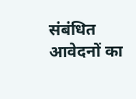संबंधित आवेदनों का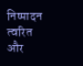निष्पादन त्वरित और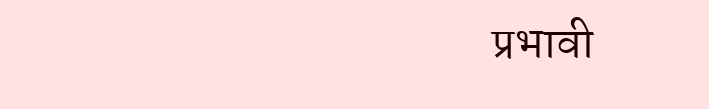प्रभावी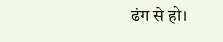ढंग से हो।